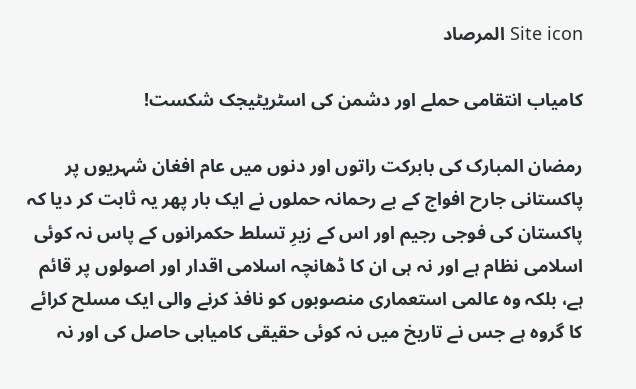Site icon المرصاد

کامیاب انتقامی حملے اور دشمن کی اسٹریٹیجک شکست!

رمضان المبارک کی بابرکت راتوں اور دنوں میں عام افغان شہریوں پر پاکستانی جارح افواج کے بے رحمانہ حملوں نے ایک بار پھر یہ ثابت کر دیا کہ پاکستان کی فوجی رجیم اور اس کے زیرِ تسلط حکمرانوں کے پاس نہ کوئی اسلامی نظام ہے اور نہ ہی ان کا ڈھانچہ اسلامی اقدار اور اصولوں پر قائم ہے، بلکہ وہ عالمی استعماری منصوبوں کو نافذ کرنے والی ایک مسلح کرائے کا گروہ ہے جس نے تاریخ میں نہ کوئی حقیقی کامیابی حاصل کی اور نہ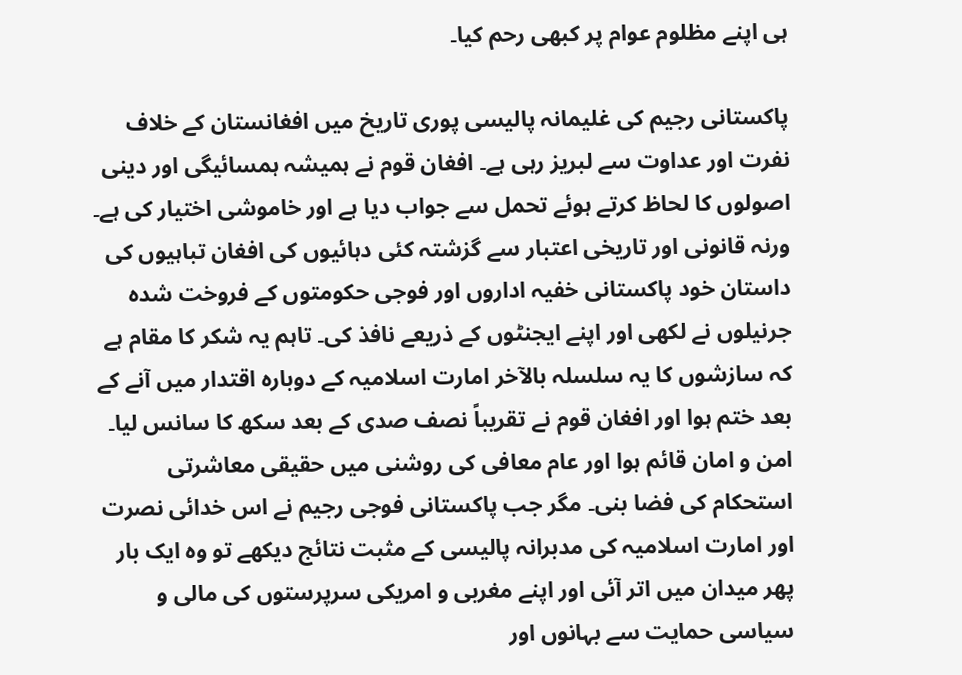ہی اپنے مظلوم عوام پر کبھی رحم کیا۔

پاکستانی رجیم کی غلیمانہ پالیسی پوری تاریخ میں افغانستان کے خلاف نفرت اور عداوت سے لبریز رہی ہے۔ افغان قوم نے ہمیشہ ہمسائیگی اور دینی اصولوں کا لحاظ کرتے ہوئے تحمل سے جواب دیا ہے اور خاموشی اختیار کی ہے۔ ورنہ قانونی اور تاریخی اعتبار سے گزشتہ کئی دہائیوں کی افغان تباہیوں کی داستان خود پاکستانی خفیہ اداروں اور فوجی حکومتوں کے فروخت شدہ جرنیلوں نے لکھی اور اپنے ایجنٹوں کے ذریعے نافذ کی۔ تاہم یہ شکر کا مقام ہے کہ سازشوں کا یہ سلسلہ بالآخر امارت اسلامیہ کے دوبارہ اقتدار میں آنے کے بعد ختم ہوا اور افغان قوم نے تقریباً نصف صدی کے بعد سکھ کا سانس لیا۔ امن و امان قائم ہوا اور عام معافی کی روشنی میں حقیقی معاشرتی استحکام کی فضا بنی۔ مگر جب پاکستانی فوجی رجیم نے اس خدائی نصرت اور امارت اسلامیہ کی مدبرانہ پالیسی کے مثبت نتائج دیکھے تو وہ ایک بار پھر میدان میں اتر آئی اور اپنے مغربی و امریکی سرپرستوں کی مالی و سیاسی حمایت سے بہانوں اور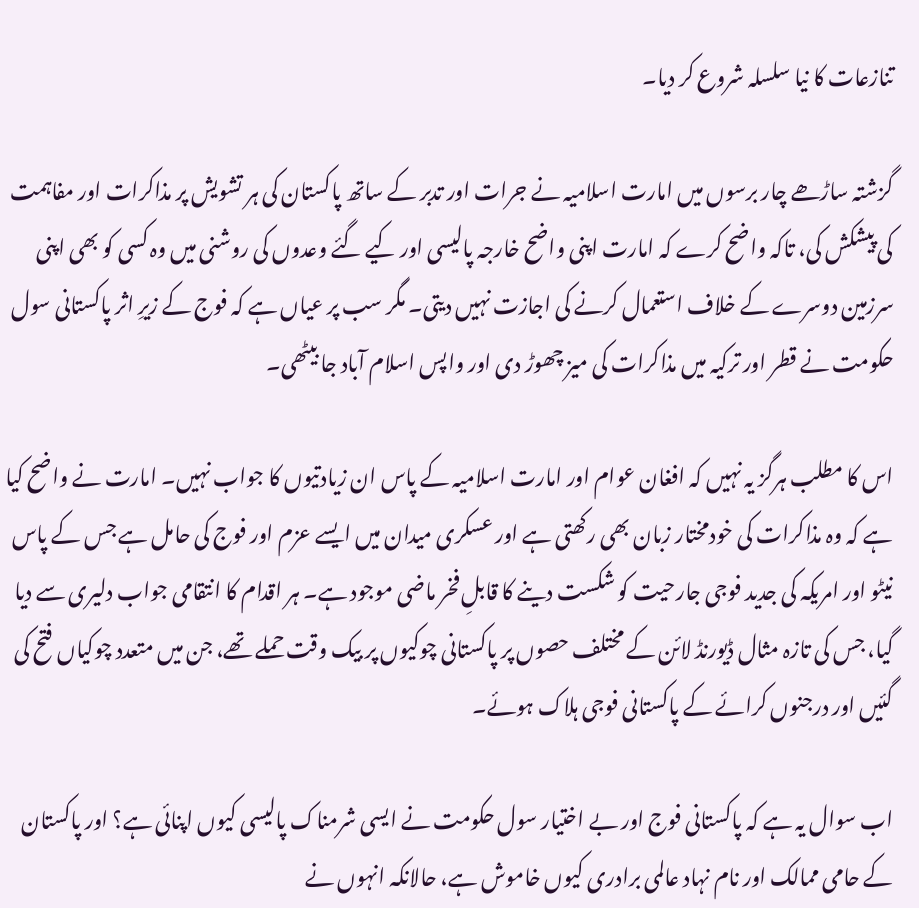تنازعات کا نیا سلسلہ شروع کر دیا۔

گزشتہ ساڑھے چار برسوں میں امارت اسلامیہ نے جرات اور تدبر کے ساتھ پاکستان کی ہر تشویش پر مذاکرات اور مفاہمت کی پیشکش کی، تاکہ واضح کرے کہ امارت اپنی واضح خارجہ پالیسی اور کیے گئے وعدوں کی روشنی میں وہ کسی کو بھی اپنی سرزمین دوسرے کے خلاف استعمال کرنے کی اجازت نہیں دیتی۔ مگر سب پر عیاں ہے کہ فوج کے زیرِ اثر پاکستانی سول حکومت نے قطر اور ترکیہ میں مذاکرات کی میز چھوڑ دی اور واپس اسلام آباد جا بیٹھی۔

اس کا مطلب ہرگز یہ نہیں کہ افغان عوام اور امارت اسلامیہ کے پاس ان زیادتیوں کا جواب نہیں۔ امارت نے واضح کیا ہے کہ وہ مذاکرات کی خودمختار زبان بھی رکھتی ہے اور عسکری میدان میں ایسے عزم اور فوج کی حامل ہے جس کے پاس نیٹو اور امریکہ کی جدید فوجی جارحیت کو شکست دینے کا قابلِ فخر ماضی موجود ہے۔ ہر اقدام کا انتقامی جواب دلیری سے دیا گیا، جس کی تازہ مثال ڈیورنڈ لائن کے مختلف حصوں پر پاکستانی چوکیوں پر بیک وقت حملے تھے، جن میں متعدد چوکیاں فتح کی گئیں اور درجنوں کرائے کے پاکستانی فوجی ہلاک ہوئے۔

اب سوال یہ ہے کہ پاکستانی فوج اور بے اختیار سول حکومت نے ایسی شرمناک پالیسی کیوں اپنائی ہے؟ اور پاکستان کے حامی ممالک اور نام نہاد عالمی برادری کیوں خاموش ہے، حالانکہ انہوں نے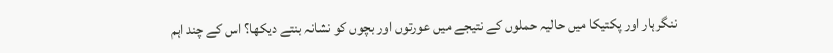ننگرہار اور پکتیکا میں حالیہ حملوں کے نتیجے میں عورتوں اور بچوں کو نشانہ بنتے دیکھا؟ اس کے چند اہم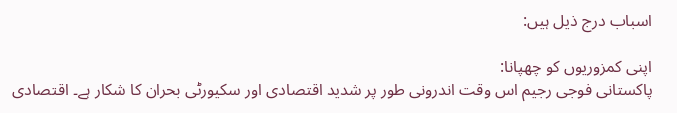اسباب درج ذیل ہیں:

اپنی کمزوریوں کو چھپانا:
پاکستانی فوجی رجیم اس وقت اندرونی طور پر شدید اقتصادی اور سکیورٹی بحران کا شکار ہے۔ اقتصادی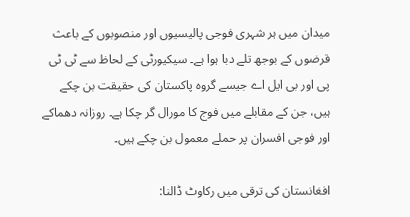میدان میں ہر شہری فوجی پالیسیوں اور منصوبوں کے باعث قرضوں کے بوجھ تلے دبا ہوا ہے۔ سیکیورٹی کے لحاظ سے ٹی ٹی پی اور بی ایل اے جیسے گروہ پاکستان کی حقیقت بن چکے ہیں، جن کے مقابلے میں فوج کا مورال گر چکا ہے۔ روزانہ دھماکے اور فوجی افسران پر حملے معمول بن چکے ہیں۔

افغانستان کی ترقی میں رکاوٹ ڈالنا: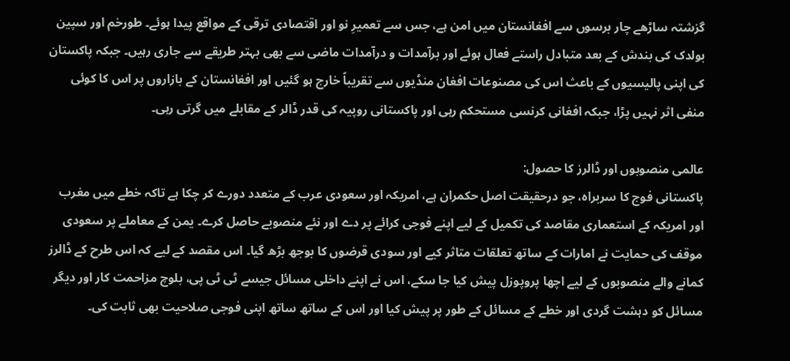گزشتہ ساڑھے چار برسوں سے افغانستان میں امن ہے، جس سے تعمیرِ نو اور اقتصادی ترقی کے مواقع پیدا ہوئے۔ طورخم اور سپین بولدک کی بندش کے بعد متبادل راستے فعال ہوئے اور برآمدات و درآمدات ماضی سے بھی بہتر طریقے سے جاری رہیں۔ جبکہ پاکستان کی اپنی پالیسیوں کے باعث اس کی مصنوعات افغان منڈیوں سے تقریباً خارج ہو گئیں اور افغانستان کے بازاروں پر اس کا کوئی منفی اثر نہیں پڑا، جبکہ افغانی کرنسی مستحکم رہی اور پاکستانی روپیہ کی قدر ڈالر کے مقابلے میں گرتی رہی۔

عالمی منصوبوں اور ڈالرز کا حصول:
پاکستانی فوج کا سربراہ، جو درحقیقت اصل حکمران ہے، امریکہ اور سعودی عرب کے متعدد دورے کر چکا ہے تاکہ خطے میں مغرب اور امریکہ کے استعماری مقاصد کی تکمیل کے لیے اپنے فوجی کرائے پر دے اور نئے منصوبے حاصل کرے۔ یمن کے معاملے پر سعودی موقف کی حمایت نے امارات کے ساتھ تعلقات متاثر کیے اور سودی قرضوں کا بوجھ بڑھ گیا۔ اس مقصد کے لیے کہ اس طرح کے ڈالرز کمانے والے منصوبوں کے لیے اچھا پروپوزل پیش کیا جا سکے، اس نے اپنے داخلی مسائل جیسے ٹی ٹی پی، بلوچ مزاحمت کار اور دیگر مسائل کو دہشت گردی اور خطے کے مسائل کے طور پر پیش کیا اور اس کے ساتھ ساتھ اپنی فوجی صلاحیت بھی ثابت کی۔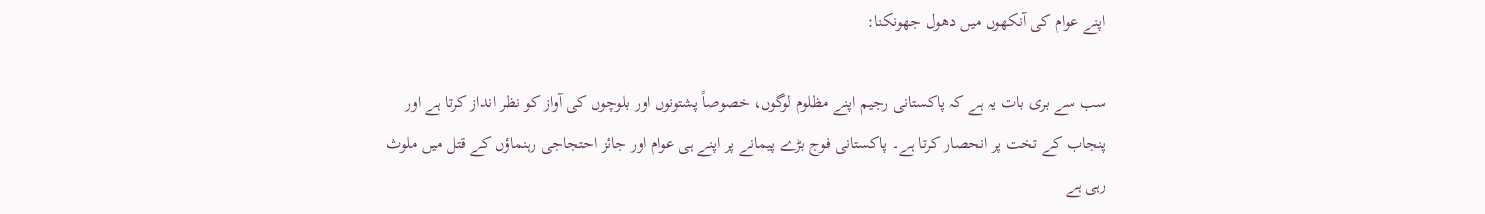اپنے عوام کی آنکھوں میں دھول جھونکنا:

سب سے بری بات یہ ہے کہ پاکستانی رجیم اپنے مظلوم لوگوں، خصوصاً پشتونوں اور بلوچوں کی آواز کو نظر انداز کرتا ہے اور پنجاب کے تخت پر انحصار کرتا ہے۔ پاکستانی فوج بڑے پیمانے پر اپنے ہی عوام اور جائز احتجاجی رہنماؤں کے قتل میں ملوث رہی ہے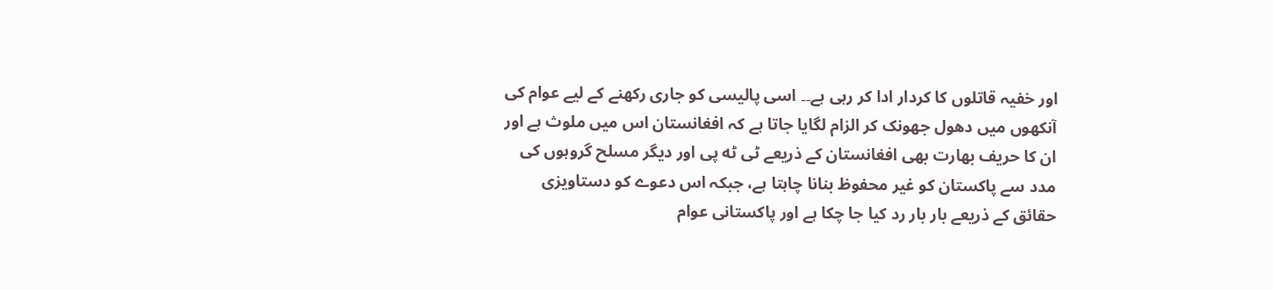اور خفیہ قاتلوں کا کردار ادا کر رہی ہے۔۔ اسی پالیسی کو جاری رکھنے کے لیے عوام کی آنکھوں میں دھول جھونک کر الزام لگایا جاتا ہے کہ افغانستان اس میں ملوث ہے اور ان کا حریف بھارت بھی افغانستان کے ذریعے ٹی ٹه پی اور دیگر مسلح گروہوں کی مدد سے پاکستان کو غیر محفوظ بنانا چاہتا ہے، جبکہ اس دعوے کو دستاویزی حقائق کے ذریعے بار بار رد کیا جا چکا ہے اور پاکستانی عوام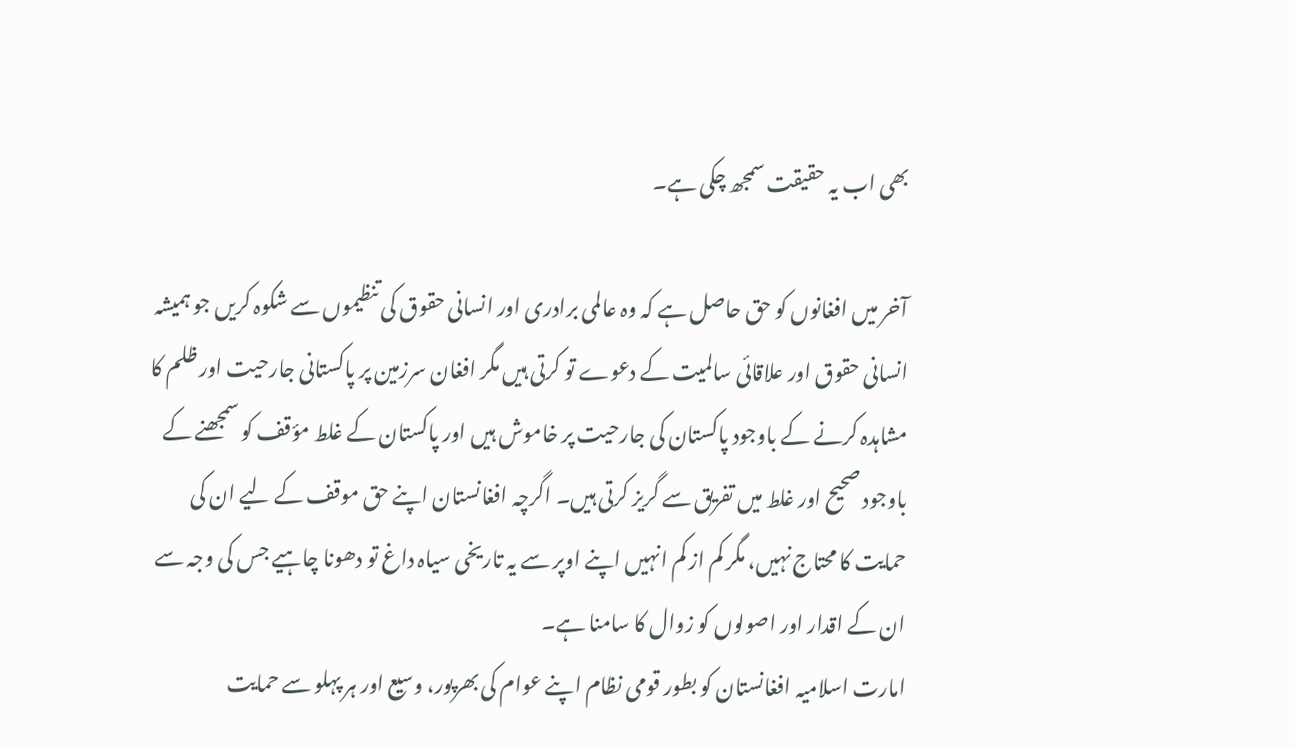بھی اب یہ حقیقت سمجھ چکی ہے۔

آخر میں افغانوں کو حق حاصل ہے کہ وہ عالمی برادری اور انسانی حقوق کی تنظیموں سے شکوہ کریں جو ہمیشہ انسانی حقوق اور علاقائی سالمیت کے دعوے تو کرتی ہیں مگر افغان سرزمین پر پاکستانی جارحیت اور ظلم کا مشاہدہ کرنے کے باوجود پاکستان کی جارحیت پر خاموش ہیں اور پاکستان کے غلط مؤقف کو سمجھنے کے باوجود صحیح اور غلط میں تفریق سے گریز کرتی ہیں۔ اگرچہ افغانستان اپنے حق موقف کے لیے ان کی حمایت کا محتاج نہیں، مگر کم از کم انہیں اپنے اوپر سے یہ تاریخی سیاہ داغ تو دھونا چاہیے جس کی وجہ سے ان کے اقدار اور اصولوں کو زوال کا سامنا ہے۔
امارت اسلامیہ افغانستان کو بطور قومی نظام اپنے عوام کی بھرپور، وسیع اور ہر پہلو سے حمایت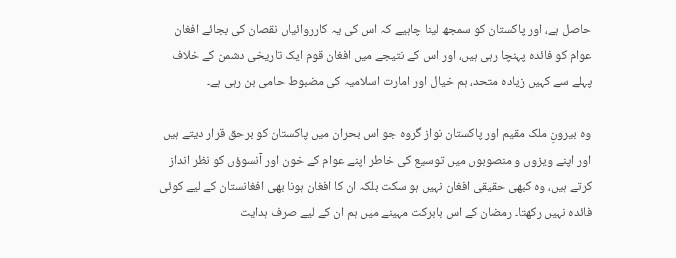حاصل ہے، اور پاکستان کو سمجھ لینا چاہیے کہ اس کی یہ کارروائیاں نقصان کی بجائے افغان عوام کو فائدہ پہنچا رہی ہیں، اور اس کے نتیجے میں افغان قوم ایک تاریخی دشمن کے خلاف پہلے سے کہیں زیادہ متحد، ہم خیال اور امارت اسلامیہ کی مضبوط حامی بن رہی ہے۔

وہ بیرونِ ملک مقیم اور پاکستان نواز گروہ جو اس بحران میں پاکستان کو برحق قرار دیتے ہیں اور اپنے ویزوں و منصوبوں میں توسیع کی خاطر اپنے عوام کے خون اور آنسوؤں کو نظر انداز کرتے ہیں، وہ کبھی حقیقی افغان نہیں ہو سکت بلکہ ان کا افغان ہونا بھی افغانستان کے لیے کوئی فائدہ نہیں رکھتا۔ رمضان کے اس بابرکت مہینے میں ہم ان کے لیے صرف ہدایت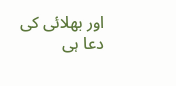اور بھلائی کی دعا ہی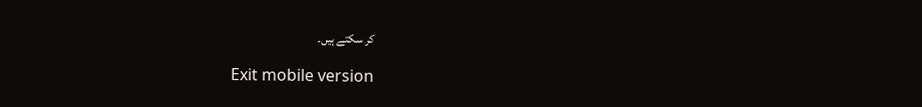کر سکتے ہیں۔

Exit mobile version